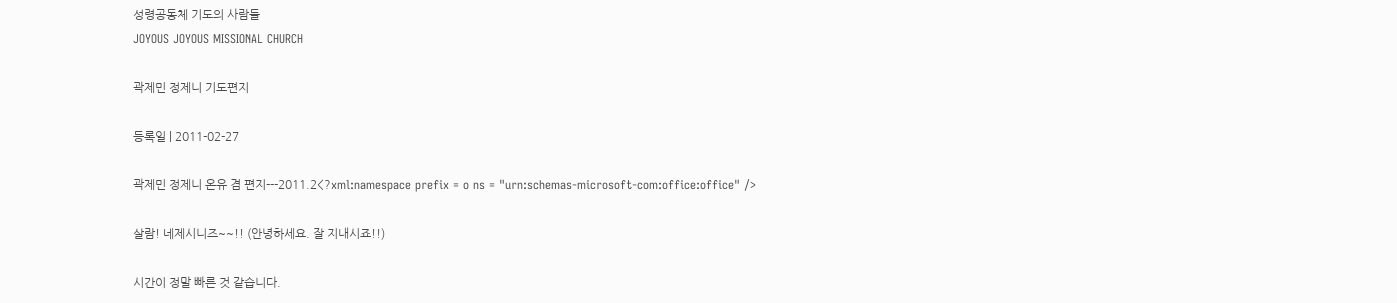성령공동체 기도의 사람들
JOYOUS JOYOUS MISSIONAL CHURCH

곽제민 정제니 기도편지

등록일 | 2011-02-27

곽제민 정제니 온유 겸 편지---2011.2<?xml:namespace prefix = o ns = "urn:schemas-microsoft-com:office:office" />

살람! 네제시니즈~~!! (안녕하세요. 잘 지내시죠!!)

시간이 정말 빠른 것 같습니다.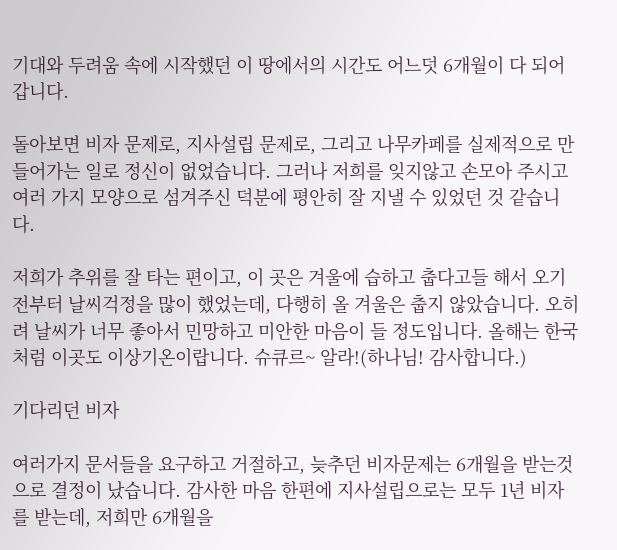기대와 두려움 속에 시작했던 이 땅에서의 시간도 어느덧 6개월이 다 되어갑니다.

돌아보면 비자 문제로, 지사설립 문제로, 그리고 나무카페를 실제적으로 만들어가는 일로 정신이 없었습니다. 그러나 저희를 잊지않고 손모아 주시고 여러 가지 모양으로 섬겨주신 덕분에 평안히 잘 지낼 수 있었던 것 같습니다.

저희가 추위를 잘 타는 편이고, 이 곳은 겨울에 습하고 춥다고들 해서 오기 전부터 날씨걱정을 많이 했었는데, 다행히 올 겨울은 춥지 않았습니다. 오히려 날씨가 너무 좋아서 민망하고 미안한 마음이 들 정도입니다. 올해는 한국처럼 이곳도 이상기온이랍니다. 슈큐르~ 알라!(하나님! 감사합니다.)

기다리던 비자

여러가지 문서들을 요구하고 거절하고, 늦추던 비자문제는 6개월을 받는것으로 결정이 났습니다. 감사한 마음 한편에 지사설립으로는 모두 1년 비자를 받는데, 저희만 6개월을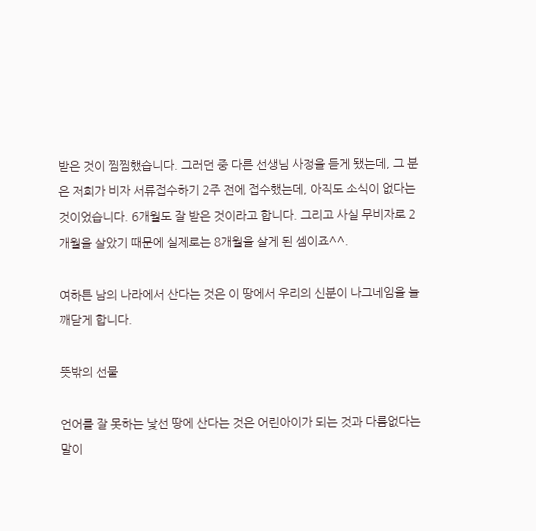받은 것이 찜찜했습니다. 그러던 중 다른 선생님 사정을 듣게 됐는데, 그 분은 저희가 비자 서류접수하기 2주 전에 접수했는데, 아직도 소식이 없다는 것이었습니다. 6개월도 잘 받은 것이라고 합니다. 그리고 사실 무비자로 2개월을 살았기 때문에 실제로는 8개월을 살게 된 셈이죠^^.

여하튼 남의 나라에서 산다는 것은 이 땅에서 우리의 신분이 나그네임을 늘 깨닫게 합니다.

뜻밖의 선물

언어를 잘 못하는 낯선 땅에 산다는 것은 어린아이가 되는 것과 다름없다는 말이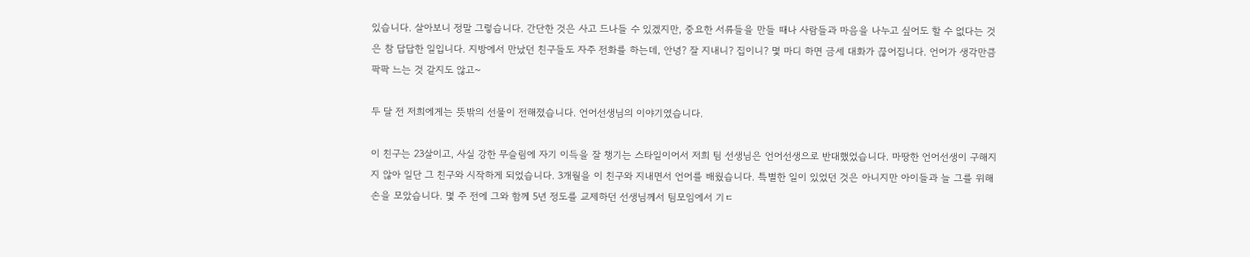있습니다. 살아보니 정말 그렇습니다. 간단한 것은 사고 드나들 수 있겠지만, 중요한 서류들을 만들 때나 사람들과 마음을 나누고 싶어도 할 수 없다는 것은 참 답답한 일입니다. 지방에서 만났던 친구들도 자주 전화를 하는데, 안녕? 잘 지내니? 집이니? 몇 마디 하면 금세 대화가 끊어집니다. 언어가 생각만큼 팍팍 느는 것 같지도 않고~

두 달 전 저희에게는 뜻밖의 선물이 전해졌습니다. 언어선생님의 이야기였습니다.

이 친구는 23살이고, 사실 강한 무슬림에 자기 이득을 잘 챙기는 스타일이어서 저희 팀 선생님은 언어선생으로 반대했었습니다. 마땅한 언어선생이 구해지지 않아 일단 그 친구와 시작하게 되었습니다. 3개월을 이 친구와 지내면서 언어를 배웠습니다. 특별한 일이 있었던 것은 아니지만 아이들과 늘 그를 위해 손을 모았습니다. 몇 주 전에 그와 함께 5년 정도를 교제하던 선생님께서 팀모임에서 기ㄷ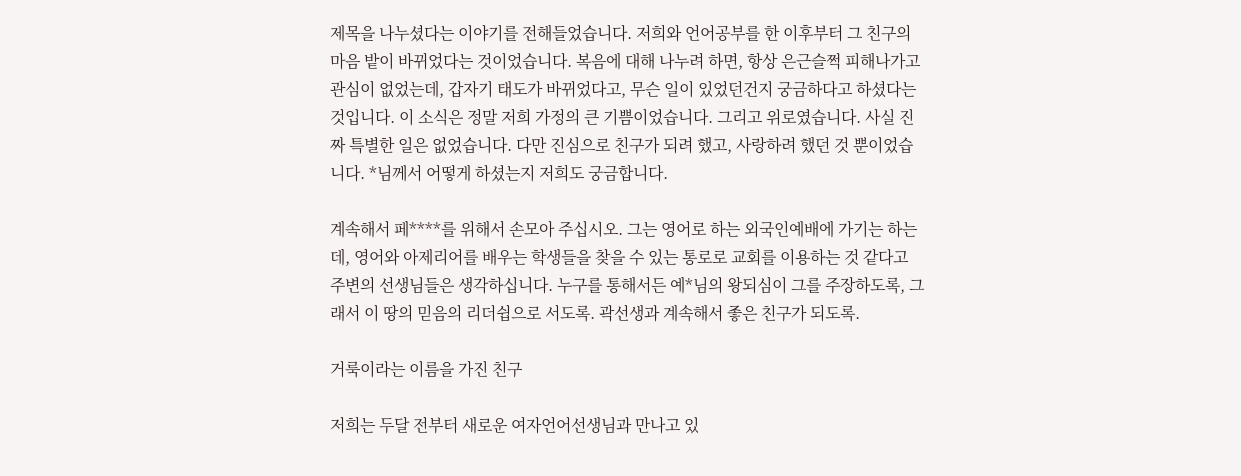제목을 나누셨다는 이야기를 전해들었습니다. 저희와 언어공부를 한 이후부터 그 친구의 마음 밭이 바뀌었다는 것이었습니다. 복음에 대해 나누려 하면, 항상 은근슬쩍 피해나가고 관심이 없었는데, 갑자기 태도가 바뀌었다고, 무슨 일이 있었던건지 궁금하다고 하셨다는 것입니다. 이 소식은 정말 저희 가정의 큰 기쁨이었습니다. 그리고 위로였습니다. 사실 진짜 특별한 일은 없었습니다. 다만 진심으로 친구가 되려 했고, 사랑하려 했던 것 뿐이었습니다. *님께서 어떻게 하셨는지 저희도 궁금합니다.

계속해서 페****를 위해서 손모아 주십시오. 그는 영어로 하는 외국인예배에 가기는 하는데, 영어와 아제리어를 배우는 학생들을 찾을 수 있는 통로로 교회를 이용하는 것 같다고 주변의 선생님들은 생각하십니다. 누구를 통해서든 예*님의 왕되심이 그를 주장하도록, 그래서 이 땅의 믿음의 리더쉽으로 서도록. 곽선생과 계속해서 좋은 친구가 되도록.

거룩이라는 이름을 가진 친구

저희는 두달 전부터 새로운 여자언어선생님과 만나고 있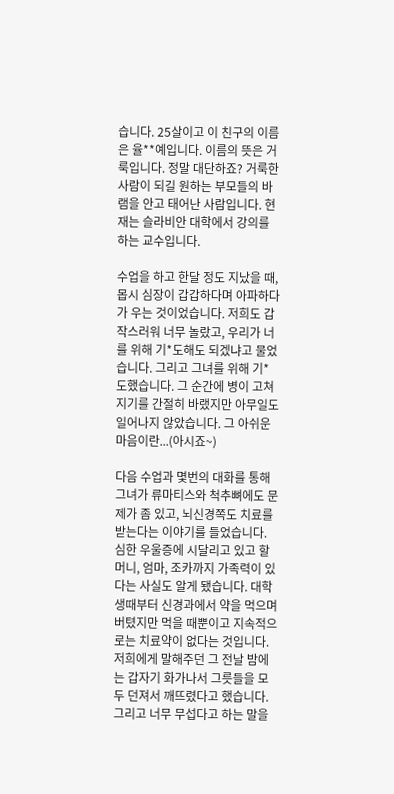습니다. 25살이고 이 친구의 이름은 율**예입니다. 이름의 뜻은 거룩입니다. 정말 대단하죠? 거룩한 사람이 되길 원하는 부모들의 바램을 안고 태어난 사람입니다. 현재는 슬라비안 대학에서 강의를 하는 교수입니다.

수업을 하고 한달 정도 지났을 때, 몹시 심장이 갑갑하다며 아파하다가 우는 것이었습니다. 저희도 갑작스러워 너무 놀랐고, 우리가 너를 위해 기*도해도 되겠냐고 물었습니다. 그리고 그녀를 위해 기*도했습니다. 그 순간에 병이 고쳐지기를 간절히 바랬지만 아무일도 일어나지 않았습니다. 그 아쉬운 마음이란...(아시죠~)

다음 수업과 몇번의 대화를 통해 그녀가 류마티스와 척추뼈에도 문제가 좀 있고, 뇌신경쪽도 치료를 받는다는 이야기를 들었습니다. 심한 우울증에 시달리고 있고 할머니, 엄마, 조카까지 가족력이 있다는 사실도 알게 됐습니다. 대학생때부터 신경과에서 약을 먹으며 버텼지만 먹을 때뿐이고 지속적으로는 치료약이 없다는 것입니다. 저희에게 말해주던 그 전날 밤에는 갑자기 화가나서 그릇들을 모두 던져서 깨뜨렸다고 했습니다. 그리고 너무 무섭다고 하는 말을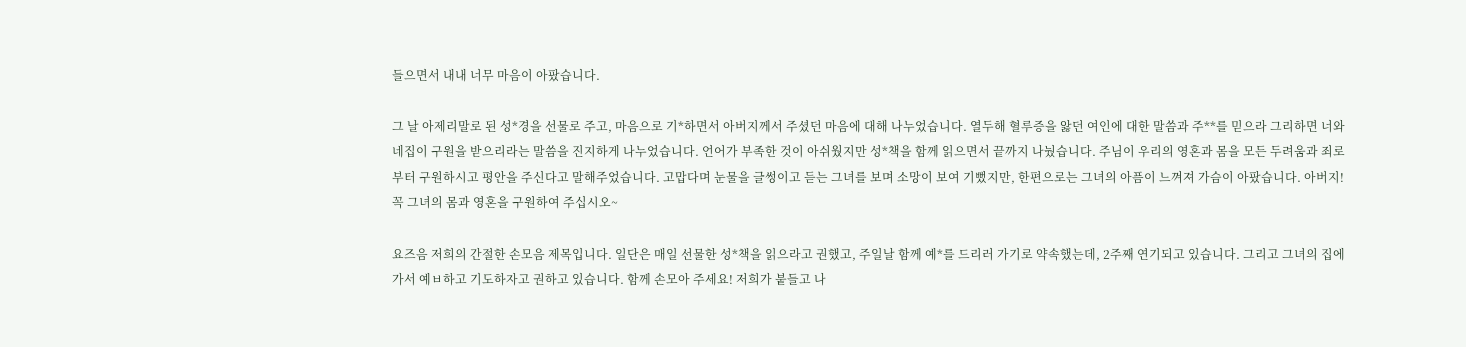들으면서 내내 너무 마음이 아팠습니다.

그 날 아제리말로 된 성*경을 선물로 주고, 마음으로 기*하면서 아버지께서 주셨던 마음에 대해 나누었습니다. 열두해 혈루증을 앓던 여인에 대한 말씀과 주**를 믿으라 그리하면 너와 네집이 구원을 받으리라는 말씀을 진지하게 나누었습니다. 언어가 부족한 것이 아쉬웠지만 성*책을 함께 읽으면서 끝까지 나눴습니다. 주님이 우리의 영혼과 몸을 모든 두려움과 죄로부터 구원하시고 평안을 주신다고 말해주었습니다. 고맙다며 눈물을 글썽이고 듣는 그녀를 보며 소망이 보여 기뻤지만, 한편으로는 그녀의 아픔이 느껴져 가슴이 아팠습니다. 아버지! 꼭 그녀의 몸과 영혼을 구원하여 주십시오~

요즈음 저희의 간절한 손모음 제목입니다. 일단은 매일 선물한 성*책을 읽으라고 권했고, 주일날 함께 예*를 드리러 가기로 약속했는데, 2주째 연기되고 있습니다. 그리고 그녀의 집에 가서 예ㅂ하고 기도하자고 권하고 있습니다. 함께 손모아 주세요! 저희가 붙들고 나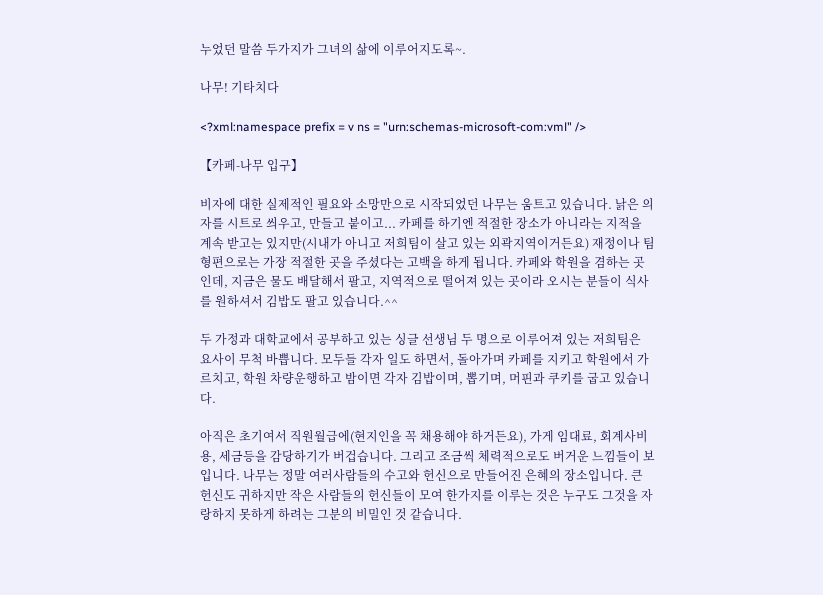누었던 말씀 두가지가 그녀의 삶에 이루어지도록~.

나무! 기타치다

<?xml:namespace prefix = v ns = "urn:schemas-microsoft-com:vml" />

【카페-나무 입구】

비자에 대한 실제적인 필요와 소망만으로 시작되었던 나무는 움트고 있습니다. 낡은 의자를 시트로 씌우고, 만들고 붙이고... 카페를 하기엔 적절한 장소가 아니라는 지적을 계속 받고는 있지만(시내가 아니고 저희팀이 살고 있는 외곽지역이거든요) 재정이나 팀 형편으로는 가장 적절한 곳을 주셨다는 고백을 하게 됩니다. 카페와 학원을 겸하는 곳인데, 지금은 물도 배달해서 팔고, 지역적으로 떨어져 있는 곳이라 오시는 분들이 식사를 원하셔서 김밥도 팔고 있습니다.^^

두 가정과 대학교에서 공부하고 있는 싱글 선생님 두 명으로 이루어져 있는 저희팀은 요사이 무척 바쁩니다. 모두들 각자 일도 하면서, 돌아가며 카페를 지키고 학원에서 가르치고, 학원 차량운행하고 밤이면 각자 김밥이며, 뽑기며, 머핀과 쿠키를 굽고 있습니다.

아직은 초기여서 직원월급에(현지인을 꼭 채용해야 하거든요), 가게 임대료, 회계사비용, 세금등을 감당하기가 버겁습니다. 그리고 조금씩 체력적으로도 버거운 느낌들이 보입니다. 나무는 정말 여러사람들의 수고와 헌신으로 만들어진 은혜의 장소입니다. 큰 헌신도 귀하지만 작은 사람들의 헌신들이 모여 한가지를 이루는 것은 누구도 그것을 자랑하지 못하게 하려는 그분의 비밀인 것 같습니다.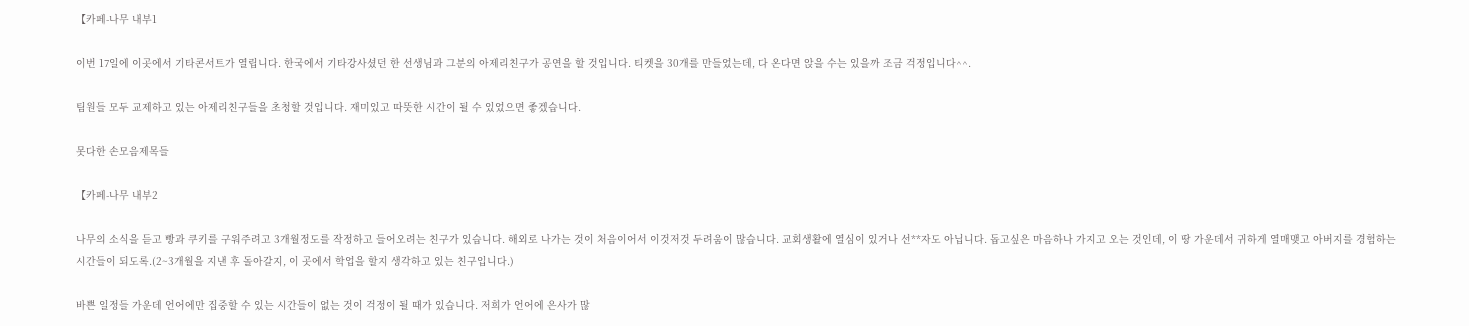【카페-나무 내부1

이번 17일에 이곳에서 기타콘서트가 열립니다. 한국에서 기타강사셨던 한 선생님과 그분의 아제리친구가 공연을 할 것입니다. 티켓을 30개를 만들었는데, 다 온다면 앉을 수는 있을까 조금 걱정입니다^^.

팀원들 모두 교제하고 있는 아제리친구들을 초청할 것입니다. 재미있고 따뜻한 시간이 될 수 있었으면 좋겠습니다.

못다한 손모음제목들

【카페-나무 내부2

나무의 소식을 듣고 빵과 쿠키를 구워주려고 3개월정도를 작정하고 들어오려는 친구가 있습니다. 해외로 나가는 것이 처음이어서 이것저것 두려움이 많습니다. 교회생활에 열심이 있거나 선**자도 아닙니다. 돕고싶은 마음하나 가지고 오는 것인데, 이 땅 가운데서 귀하게 열매맺고 아버지를 경험하는 시간들이 되도록.(2~3개월을 지낸 후 돌아갈지, 이 곳에서 학업을 할지 생각하고 있는 친구입니다.)

바쁜 일정들 가운데 언어에만 집중할 수 있는 시간들이 없는 것이 걱정이 될 때가 있습니다. 저희가 언어에 은사가 많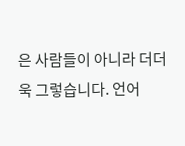은 사람들이 아니라 더더욱 그렇습니다. 언어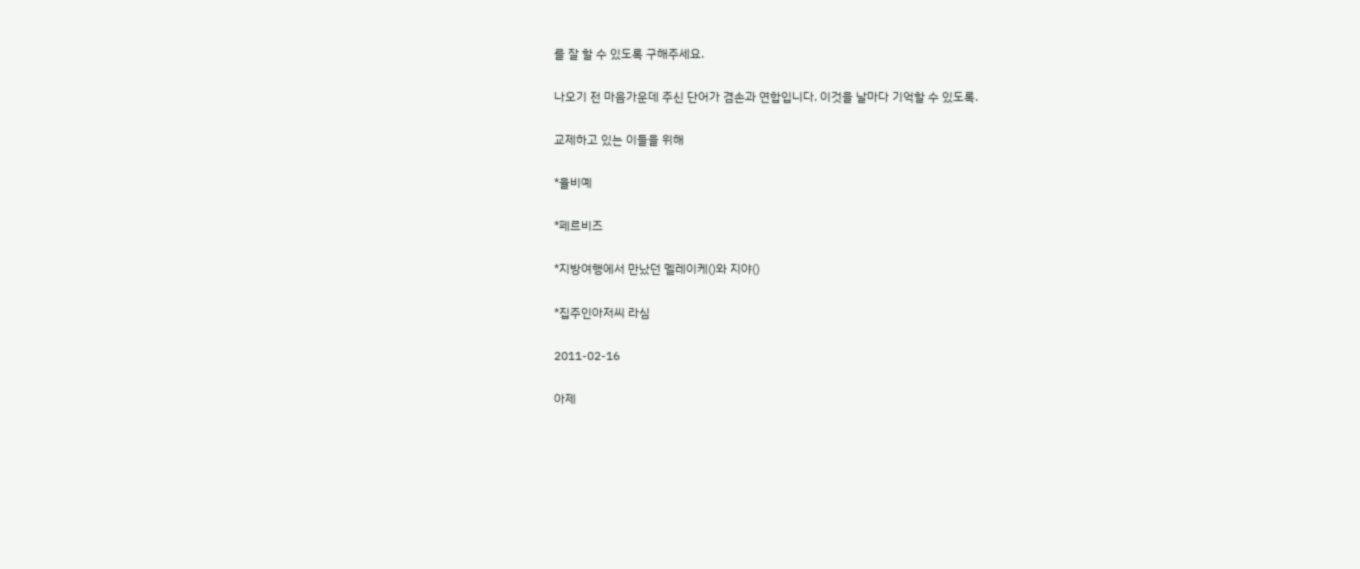를 잘 할 수 있도록 구해주세요.

나오기 전 마음가운데 주신 단어가 겸손과 연합입니다. 이것을 날마다 기억할 수 있도록.

교제하고 있는 이들을 위해

*율비예

*페르비즈

*지방여행에서 만났던 멜레이케()와 지야()

*집주인아저씨 라심

2011-02-16

아제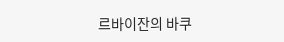르바이잔의 바쿠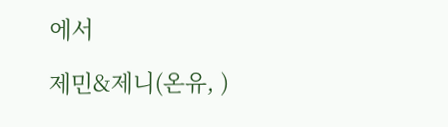에서

제민&제니(온유, )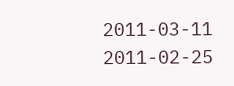2011-03-11
2011-02-25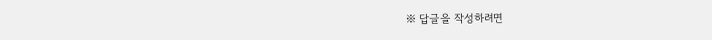※ 답글을 작성하려면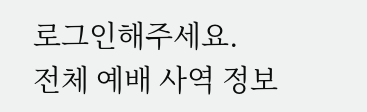로그인해주세요.
전체 예배 사역 정보